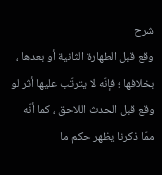شرح
وقع قبل الطهارة الثانية أو بعدها ، بخلافها ؛ فإنّه لا يترتّب عليها أثر لو وقع قبل الحدث اللاحق ، كما أنّه ممّا ذكرنا يظهر حكم ما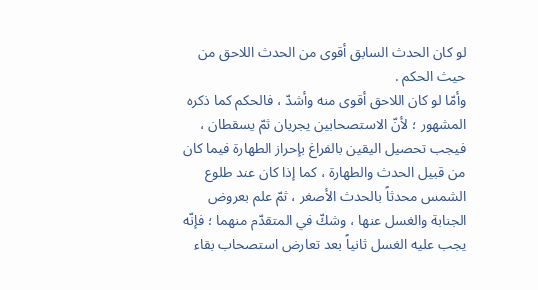لو كان الحدث السابق أقوى من الحدث اللاحق من حيث الحكم .
وأمّا لو كان اللاحق أقوى منه وأشدّ ، فالحكم كما ذكره المشهور ؛ لأنّ الاستصحابين يجريان ثمّ يسقطان ، فيجب تحصيل اليقين بالفراغ بإحراز الطهارة فيما كان من قبيل الحدث والطهارة ، كما إذا كان عند طلوع الشمس محدثاً بالحدث الأصغر ، ثمّ علم بعروض الجنابة والغسل عنها ، وشكّ في المتقدّم منهما ؛ فإنّه يجب عليه الغسل ثانياً بعد تعارض استصحاب بقاء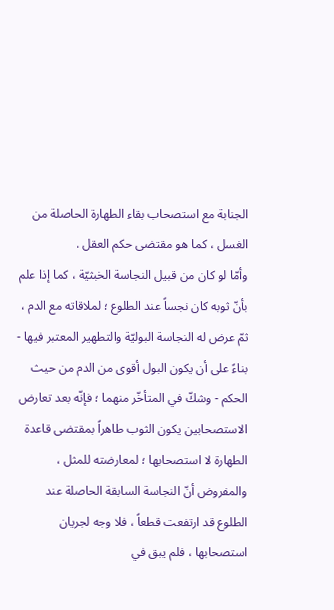الجنابة مع استصحاب بقاء الطهارة الحاصلة من الغسل ، كما هو مقتضى حكم العقل .
وأمّا لو كان من قبيل النجاسة الخبثيّة ، كما إذا علم بأنّ ثوبه كان نجساً عند الطلوع ؛ لملاقاته مع الدم ، ثمّ عرض له النجاسة البوليّة والتطهير المعتبر فيها - بناءً على أن يكون البول أقوى من الدم من حيث الحكم - وشكّ في المتأخّر منهما ؛ فإنّه بعد تعارض الاستصحابين يكون الثوب طاهراً بمقتضى قاعدة الطهارة لا استصحابها ؛ لمعارضته للمثل ، والمفروض أنّ النجاسة السابقة الحاصلة عند الطلوع قد ارتفعت قطعاً ، فلا وجه لجريان استصحابها ، فلم يبق في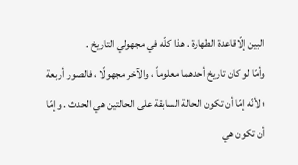البين إلّاقاعدة الطهارة . هذا كلّه في مجهولي التاريخ .
وأمّا لو كان تاريخ أحدهما معلوماً ، والآخر مجهولًا ، فالصور أربعة ؛ لأنّه إمّا أن تكون الحالة السابقة على الحالتين هي الحدث . وإمّا أن تكون هي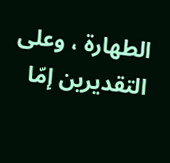الطهارة ، وعلى التقديرين إمّا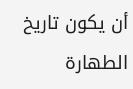أن يكون تاريخ الطهارة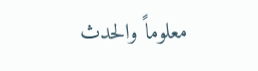معلوماً والحدث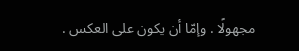مجهولًا . وإمّا أن يكون على العكس .